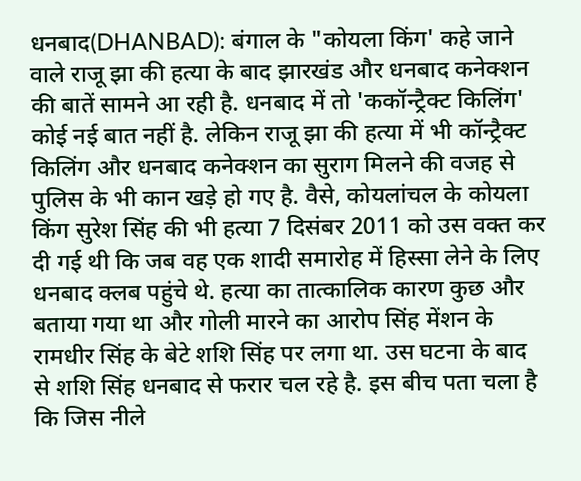धनबाद(DHANBAD): बंगाल के "कोयला किंग' कहे जाने वाले राजू झा की हत्या के बाद झारखंड और धनबाद कनेक्शन की बातें सामने आ रही है. धनबाद में तो 'ककॉन्ट्रैक्ट किलिंग' कोई नई बात नहीं है. लेकिन राजू झा की हत्या में भी कॉन्ट्रैक्ट किलिंग और धनबाद कनेक्शन का सुराग मिलने की वजह से पुलिस के भी कान खड़े हो गए है. वैसे, कोयलांचल के कोयला किंग सुरेश सिंह की भी हत्या 7 दिसंबर 2011 को उस वक्त कर दी गई थी कि जब वह एक शादी समारोह में हिस्सा लेने के लिए धनबाद क्लब पहुंचे थे. हत्या का तात्कालिक कारण कुछ और बताया गया था और गोली मारने का आरोप सिंह मेंशन के रामधीर सिंह के बेटे शशि सिंह पर लगा था. उस घटना के बाद से शशि सिंह धनबाद से फरार चल रहे है. इस बीच पता चला है कि जिस नीले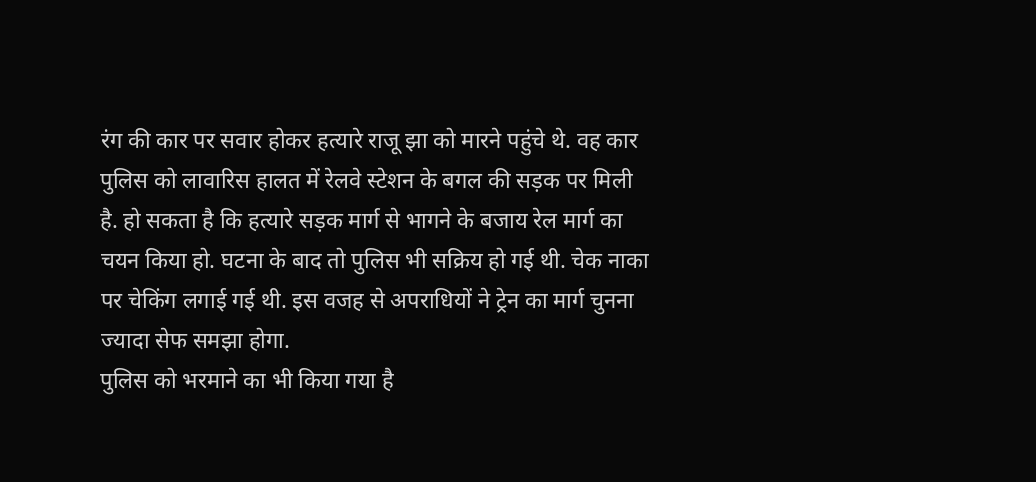रंग की कार पर सवार होकर हत्यारे राजू झा को मारने पहुंचे थे. वह कार पुलिस को लावारिस हालत में रेलवे स्टेशन के बगल की सड़क पर मिली है. हो सकता है कि हत्यारे सड़क मार्ग से भागने के बजाय रेल मार्ग का चयन किया हो. घटना के बाद तो पुलिस भी सक्रिय हो गई थी. चेक नाका पर चेकिंग लगाई गई थी. इस वजह से अपराधियों ने ट्रेन का मार्ग चुनना ज्यादा सेफ समझा होगा.
पुलिस को भरमाने का भी किया गया है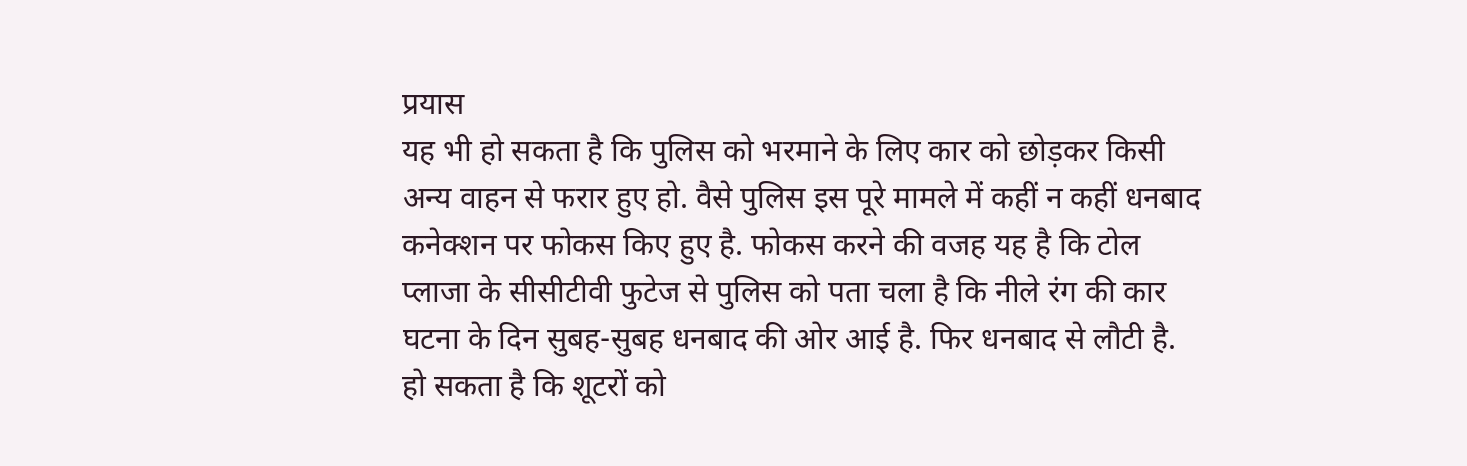प्रयास
यह भी हो सकता है कि पुलिस को भरमाने के लिए कार को छोड़कर किसी अन्य वाहन से फरार हुए हो. वैसे पुलिस इस पूरे मामले में कहीं न कहीं धनबाद कनेक्शन पर फोकस किए हुए है. फोकस करने की वजह यह है कि टोल प्लाजा के सीसीटीवी फुटेज से पुलिस को पता चला है कि नीले रंग की कार घटना के दिन सुबह-सुबह धनबाद की ओर आई है. फिर धनबाद से लौटी है. हो सकता है कि शूटरों को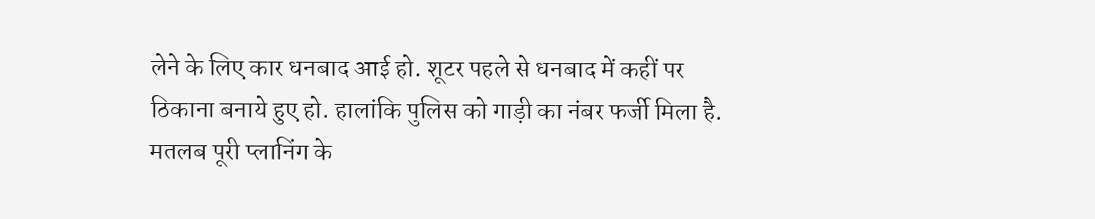लेने के लिए कार धनबाद आई हो. शूटर पहले से धनबाद में कहीं पर ठिकाना बनाये हुए हो. हालांकि पुलिस को गाड़ी का नंबर फर्जी मिला है. मतलब पूरी प्लानिंग के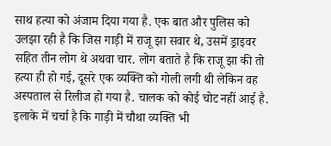साथ हत्या को अंजाम दिया गया है. एक बात और पुलिस को उलझा रही है कि जिस गाड़ी में राजू झा सवार थे, उसमें ड्राइवर सहित तीन लोग थे अथवा चार. लोग बताते है कि राजू झा की तो हत्या ही हो गई, दूसरे एक व्यक्ति को गोली लगी थी लेकिन वह अस्पताल से रिलीज हो गया है. चालक को कोई चोट नहीं आई है. इलाके में चर्चा है कि गाड़ी में चौथा व्यक्ति भी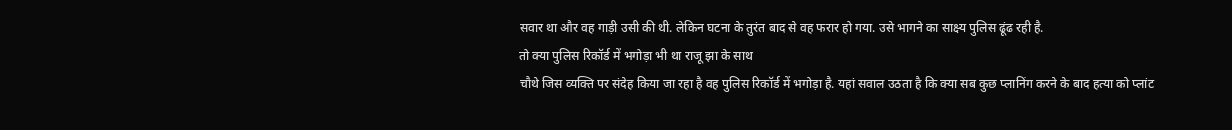सवार था और वह गाड़ी उसी की थी. लेकिन घटना के तुरंत बाद से वह फरार हो गया. उसे भागने का साक्ष्य पुलिस ढूंढ रही है.
तो क्या पुलिस रिकॉर्ड में भगोड़ा भी था राजू झा के साथ
चौथे जिस व्यक्ति पर संदेह किया जा रहा है वह पुलिस रिकॉर्ड में भगोड़ा है. यहां सवाल उठता है कि क्या सब कुछ प्लानिंग करने के बाद हत्या को प्लांट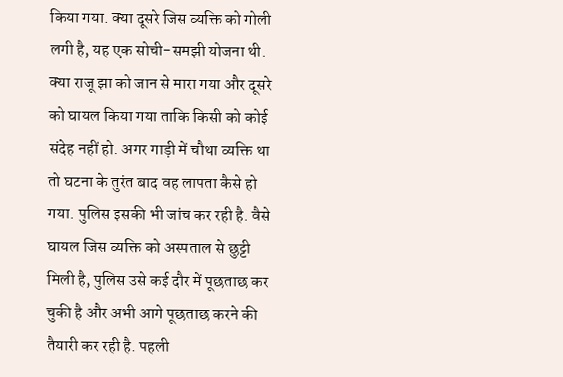किया गया. क्या दूसरे जिस व्यक्ति को गोली लगी है, यह एक सोची-समझी योजना थी. क्या राजू झा को जान से मारा गया और दूसरे को घायल किया गया ताकि किसी को कोई संदेह नहीं हो. अगर गाड़ी में चौथा व्यक्ति था तो घटना के तुरंत बाद वह लापता कैसे हो गया. पुलिस इसकी भी जांच कर रही है. वैसे घायल जिस व्यक्ति को अस्पताल से छुट्टी मिली है, पुलिस उसे कई दौर में पूछताछ कर चुकी है और अभी आगे पूछताछ करने की तैयारी कर रही है. पहली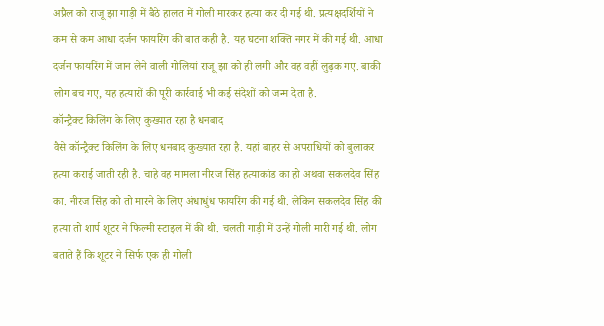अप्रैल को राजू झा गाड़ी में बैठे हालत में गोली मारकर हत्या कर दी गई थी. प्रत्यक्षदर्शियों ने कम से कम आधा दर्जन फायरिंग की बात कही है. यह घटना शक्ति नगर में की गई थी. आधा दर्जन फायरिंग में जान लेने वाली गोलियां राजू झा को ही लगी और वह वहीं लुढ़क गए. बाकी लोग बच गए, यह हत्यारों की पूरी कार्रवाई भी कई संदेशों को जन्म देता है.
कॉन्ट्रैक्ट किलिंग के लिए कुख्यात रहा है धनबाद
वैसे कॉन्ट्रैक्ट किलिंग के लिए धनबाद कुख्यात रहा है. यहां बाहर से अपराधियों को बुलाकर हत्या कराई जाती रही है. चाहे वह मामला नीरज सिंह हत्याकांड का हो अथवा सकलदेव सिंह का. नीरज सिंह को तो मारने के लिए अंधाधुंध फायरिंग की गई थी. लेकिन सकलदेव सिंह की हत्या तो शार्प शूटर ने फिल्मी स्टाइल में की थी. चलती गाड़ी में उन्हें गोली मारी गई थी. लोग बताते हैं कि शूटर ने सिर्फ एक ही गोली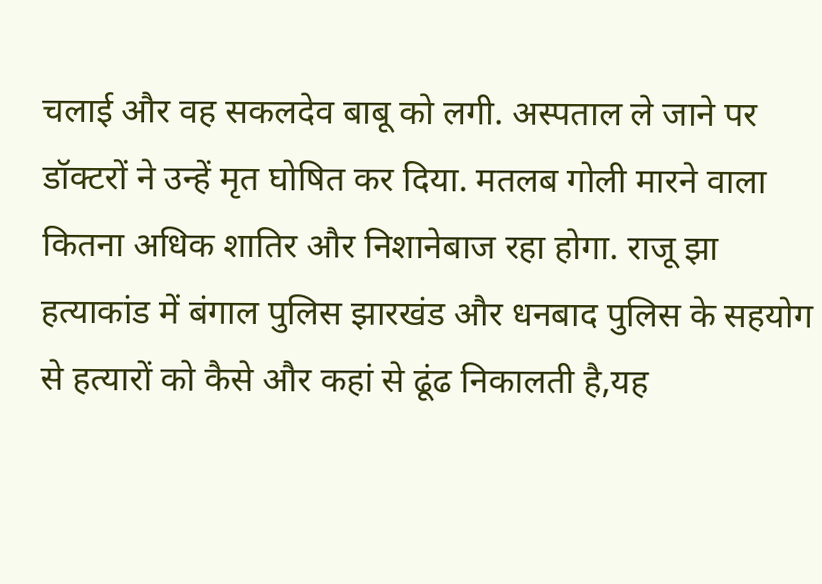चलाई और वह सकलदेव बाबू को लगी. अस्पताल ले जाने पर डॉक्टरों ने उन्हें मृत घोषित कर दिया. मतलब गोली मारने वाला कितना अधिक शातिर और निशानेबाज रहा होगा. राजू झा हत्याकांड में बंगाल पुलिस झारखंड और धनबाद पुलिस के सहयोग से हत्यारों को कैसे और कहां से ढूंढ निकालती है,यह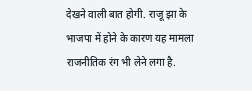देखने वाली बात होगी. राजू झा के भाजपा में होने के कारण यह मामला राजनीतिक रंग भी लेने लगा है.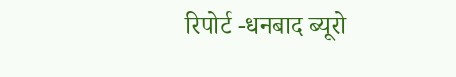रिपोर्ट -धनबाद ब्यूरो